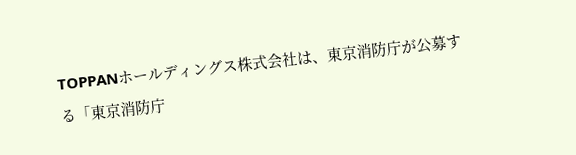TOPPANホールディングス株式会社は、東京消防庁が公募する「東京消防庁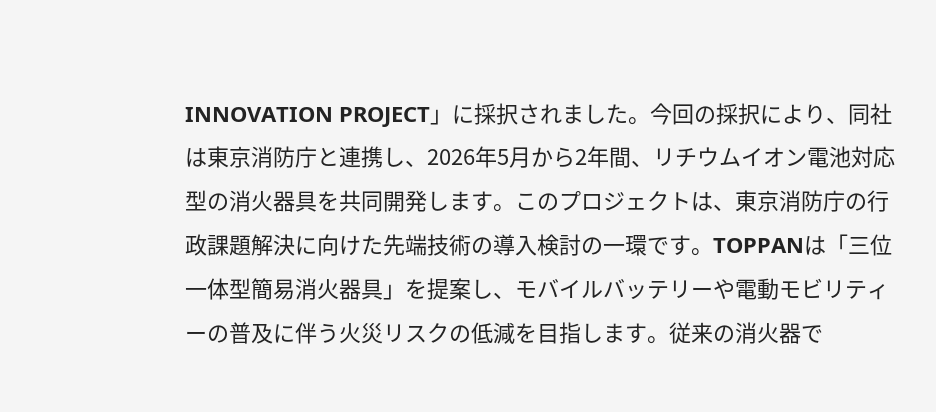INNOVATION PROJECT」に採択されました。今回の採択により、同社は東京消防庁と連携し、2026年5月から2年間、リチウムイオン電池対応型の消火器具を共同開発します。このプロジェクトは、東京消防庁の行政課題解決に向けた先端技術の導入検討の一環です。TOPPANは「三位一体型簡易消火器具」を提案し、モバイルバッテリーや電動モビリティーの普及に伴う火災リスクの低減を目指します。従来の消火器で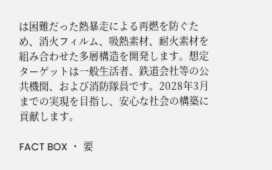は困難だった熱暴走による再燃を防ぐため、消火フィルム、吸熱素材、耐火素材を組み合わせた多層構造を開発します。想定ターゲットは一般生活者、鉄道会社等の公共機関、および消防隊員です。2028年3月までの実現を目指し、安心な社会の構築に貢献します。

FACT BOX ・ 要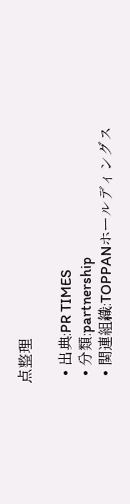点整理

  • 出典:PR TIMES
  • 分類:partnership
  • 関連組織:TOPPANホールディングス